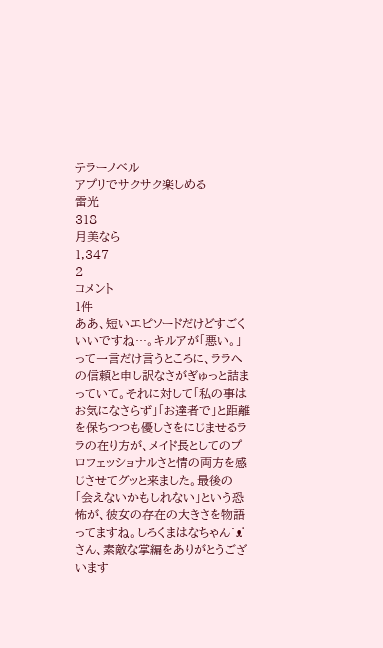テラーノベル
アプリでサクサク楽しめる
雷光
318
月美なら
1,347
2
コメント
1件
ああ、短いエピソードだけどすごくいいですね…。キルアが「悪い。」って一言だけ言うところに、ララへの信頼と申し訳なさがぎゅっと詰まっていて。それに対して「私の事はお気になさらず」「お達者で」と距離を保ちつつも優しさをにじませるララの在り方が、メイド長としてのプロフェッショナルさと情の両方を感じさせてグッと来ました。最後の「会えないかもしれない」という恐怖が、彼女の存在の大きさを物語ってますね。しろくまはなちゃん˙ᴥ˙さん、素敵な掌編をありがとうございます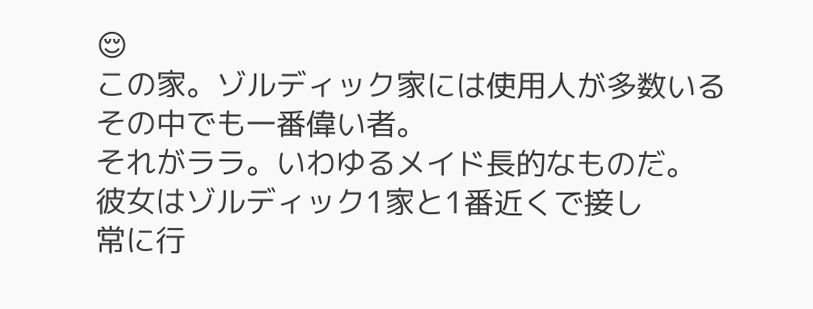😌
この家。ゾルディック家には使用人が多数いる
その中でも一番偉い者。
それがララ。いわゆるメイド長的なものだ。
彼女はゾルディック1家と1番近くで接し
常に行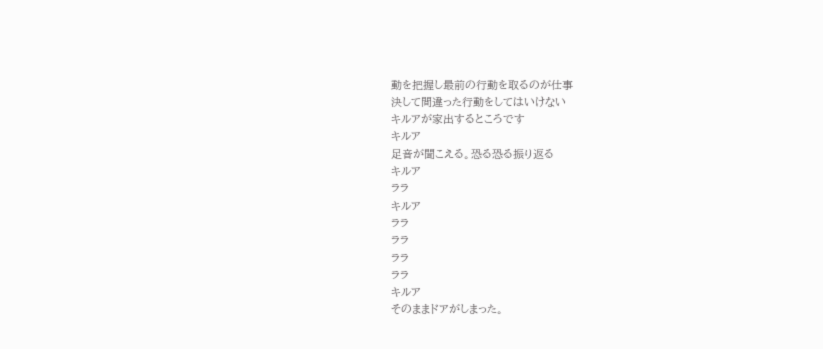動を把握し最前の行動を取るのが仕事
決して間違った行動をしてはいけない
キルアが家出するところです
キルア
足音が聞こえる。恐る恐る振り返る
キルア
ララ
キルア
ララ
ララ
ララ
ララ
キルア
そのままドアがしまった。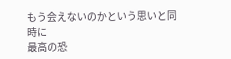もう会えないのかという思いと同時に
最高の恐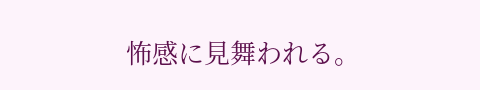怖感に見舞われる。